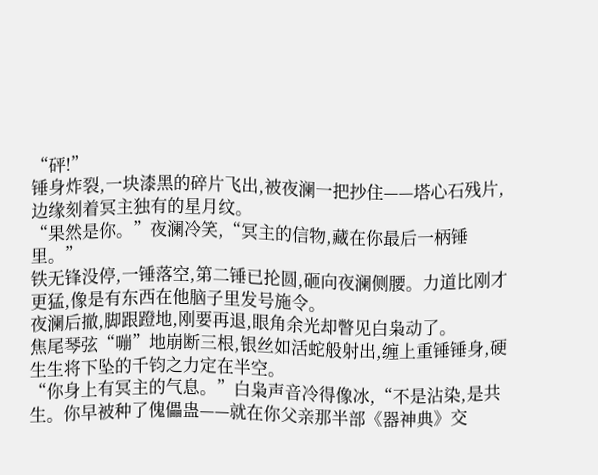“砰!”
锤身炸裂,一块漆黑的碎片飞出,被夜澜一把抄住——塔心石残片,边缘刻着冥主独有的星月纹。
“果然是你。”夜澜冷笑,“冥主的信物,藏在你最后一柄锤里。”
铁无锋没停,一锤落空,第二锤已抡圆,砸向夜澜侧腰。力道比刚才更猛,像是有东西在他脑子里发号施令。
夜澜后撤,脚跟蹬地,刚要再退,眼角余光却瞥见白枭动了。
焦尾琴弦“嘣”地崩断三根,银丝如活蛇般射出,缠上重锤锤身,硬生生将下坠的千钧之力定在半空。
“你身上有冥主的气息。”白枭声音冷得像冰,“不是沾染,是共生。你早被种了傀儡蛊——就在你父亲那半部《器神典》交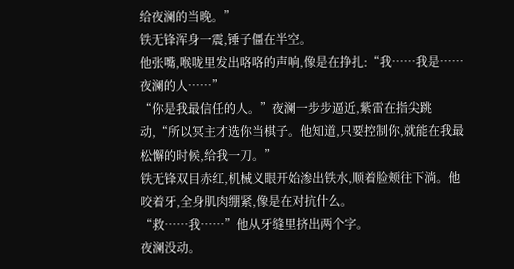给夜澜的当晚。”
铁无锋浑身一震,锤子僵在半空。
他张嘴,喉咙里发出咯咯的声响,像是在挣扎:“我……我是……夜澜的人……”
“你是我最信任的人。”夜澜一步步逼近,紫雷在指尖跳动,“所以冥主才选你当棋子。他知道,只要控制你,就能在我最松懈的时候,给我一刀。”
铁无锋双目赤红,机械义眼开始渗出铁水,顺着脸颊往下淌。他咬着牙,全身肌肉绷紧,像是在对抗什么。
“救……我……”他从牙缝里挤出两个字。
夜澜没动。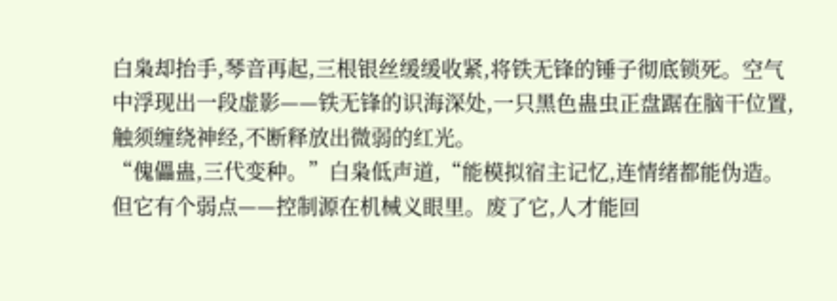白枭却抬手,琴音再起,三根银丝缓缓收紧,将铁无锋的锤子彻底锁死。空气中浮现出一段虚影——铁无锋的识海深处,一只黑色蛊虫正盘踞在脑干位置,触须缠绕神经,不断释放出微弱的红光。
“傀儡蛊,三代变种。”白枭低声道,“能模拟宿主记忆,连情绪都能伪造。但它有个弱点——控制源在机械义眼里。废了它,人才能回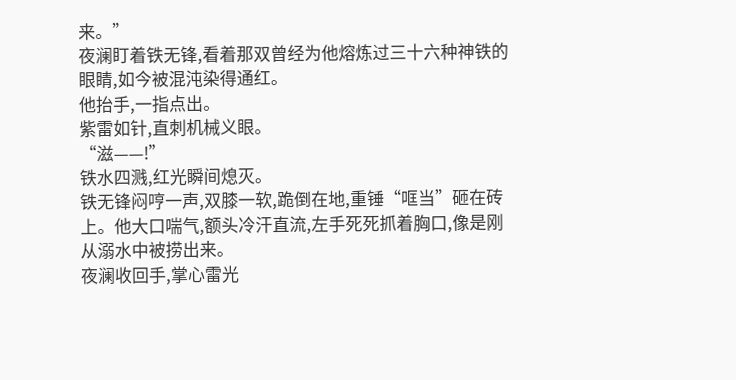来。”
夜澜盯着铁无锋,看着那双曾经为他熔炼过三十六种神铁的眼睛,如今被混沌染得通红。
他抬手,一指点出。
紫雷如针,直刺机械义眼。
“滋——!”
铁水四溅,红光瞬间熄灭。
铁无锋闷哼一声,双膝一软,跪倒在地,重锤“哐当”砸在砖上。他大口喘气,额头冷汗直流,左手死死抓着胸口,像是刚从溺水中被捞出来。
夜澜收回手,掌心雷光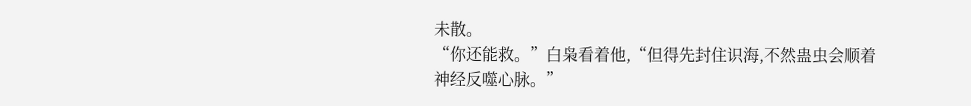未散。
“你还能救。”白枭看着他,“但得先封住识海,不然蛊虫会顺着神经反噬心脉。”